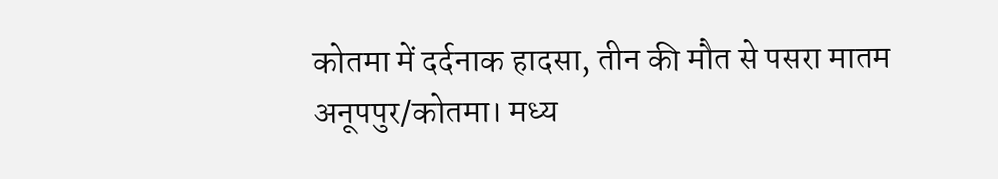कोतमा में दर्दनाक हादसा, तीन की मौत से पसरा मातम
अनूपपुर/कोतमा। मध्य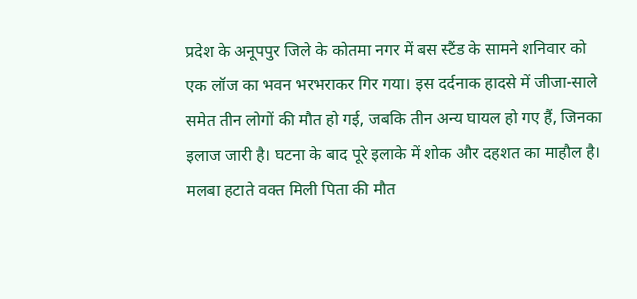प्रदेश के अनूपपुर जिले के कोतमा नगर में बस स्टैंड के सामने शनिवार को एक लॉज का भवन भरभराकर गिर गया। इस दर्दनाक हादसे में जीजा-साले समेत तीन लोगों की मौत हो गई, जबकि तीन अन्य घायल हो गए हैं, जिनका इलाज जारी है। घटना के बाद पूरे इलाके में शोक और दहशत का माहौल है।
मलबा हटाते वक्त मिली पिता की मौत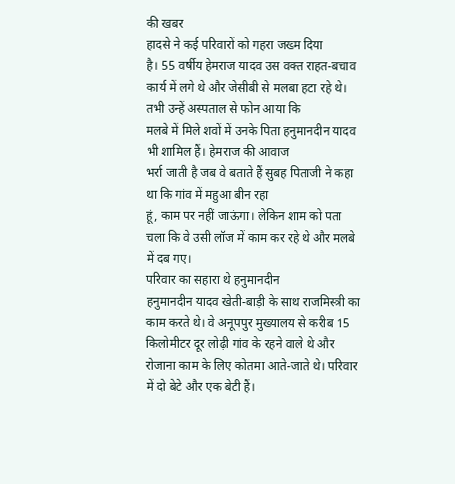की खबर
हादसे ने कई परिवारों को गहरा जख्म दिया
है। 55 वर्षीय हेमराज यादव उस वक्त राहत-बचाव
कार्य में लगे थे और जेसीबी से मलबा हटा रहे थे। तभी उन्हें अस्पताल से फोन आया कि
मलबे में मिले शवों में उनके पिता हनुमानदीन यादव भी शामिल हैं। हेमराज की आवाज
भर्रा जाती है जब वे बताते हैं सुबह पिताजी ने कहा था कि गांव में महुआ बीन रहा
हूं, काम पर नहीं जाऊंगा। लेकिन शाम को पता
चला कि वे उसी लॉज में काम कर रहे थे और मलबे में दब गए।
परिवार का सहारा थे हनुमानदीन
हनुमानदीन यादव खेती-बाड़ी के साथ राजमिस्त्री का काम करते थे। वे अनूपपुर मुख्यालय से करीब 15 किलोमीटर दूर लोढ़ी गांव के रहने वाले थे और रोजाना काम के लिए कोतमा आते-जाते थे। परिवार में दो बेटे और एक बेटी हैं।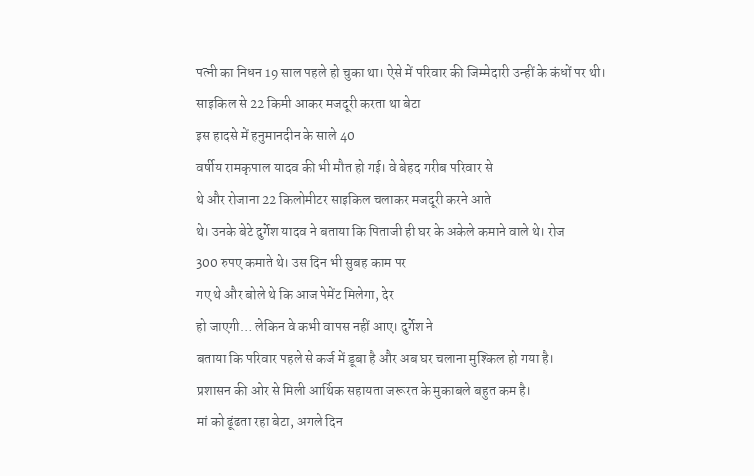पत्नी का निधन 19 साल पहले हो चुका था। ऐसे में परिवार की जिम्मेदारी उन्हीं के कंधों पर थी।
साइकिल से 22 किमी आकर मजदूरी करता था बेटा
इस हादसे में हनुमानदीन के साले 40
वर्षीय रामकृपाल यादव की भी मौत हो गई। वे बेहद गरीब परिवार से
थे और रोजाना 22 किलोमीटर साइकिल चलाकर मजदूरी करने आते
थे। उनके बेटे दुर्गेश यादव ने बताया कि पिताजी ही घर के अकेले कमाने वाले थे। रोज
300 रुपए कमाते थे। उस दिन भी सुबह काम पर
गए थे और बोले थे कि आज पेमेंट मिलेगा, देर
हो जाएगी… लेकिन वे कभी वापस नहीं आए। दुर्गेश ने
बताया कि परिवार पहले से कर्ज में डूबा है और अब घर चलाना मुश्किल हो गया है।
प्रशासन की ओर से मिली आर्थिक सहायता जरूरत के मुकाबले बहुत कम है।
मां को ढूंढता रहा बेटा, अगले दिन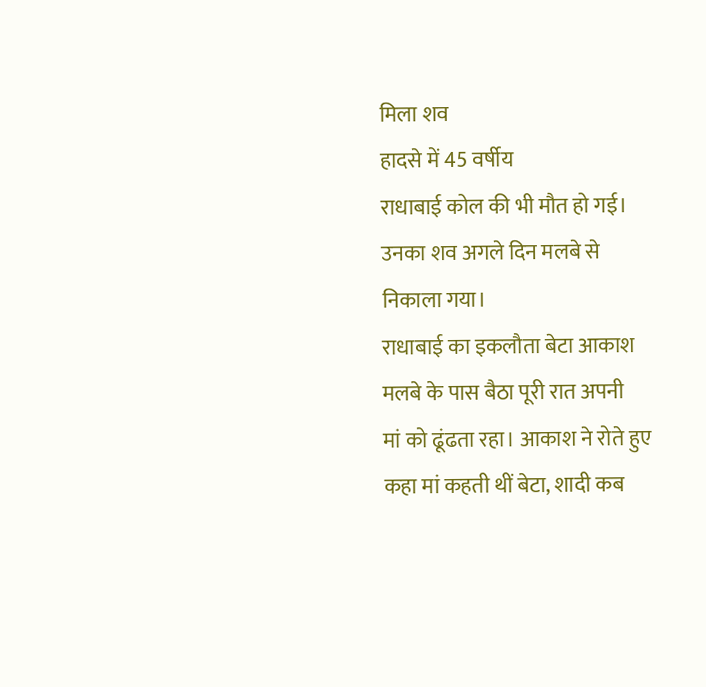मिला शव
हादसे में 45 वर्षीय
राधाबाई कोल की भी मौत हो गई। उनका शव अगले दिन मलबे से निकाला गया।
राधाबाई का इकलौता बेटा आकाश मलबे के पास बैठा पूरी रात अपनी
मां को ढूंढता रहा। आकाश ने रोते हुए कहा मां कहती थीं बेटा, शादी कब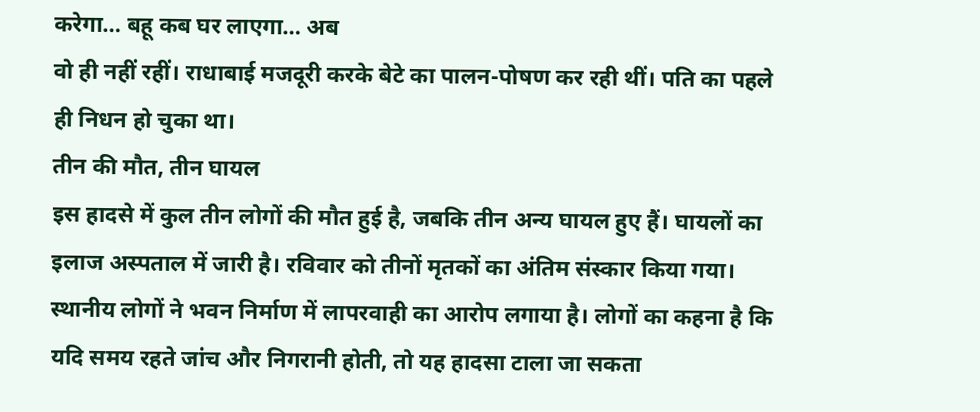करेगा… बहू कब घर लाएगा… अब
वो ही नहीं रहीं। राधाबाई मजदूरी करके बेटे का पालन-पोषण कर रही थीं। पति का पहले
ही निधन हो चुका था।
तीन की मौत, तीन घायल
इस हादसे में कुल तीन लोगों की मौत हुई है, जबकि तीन अन्य घायल हुए हैं। घायलों का इलाज अस्पताल में जारी है। रविवार को तीनों मृतकों का अंतिम संस्कार किया गया। स्थानीय लोगों ने भवन निर्माण में लापरवाही का आरोप लगाया है। लोगों का कहना है कि यदि समय रहते जांच और निगरानी होती, तो यह हादसा टाला जा सकता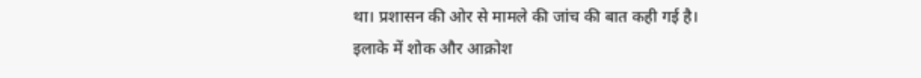था। प्रशासन की ओर से मामले की जांच की बात कही गई है।
इलाके में शोक और आक्रोश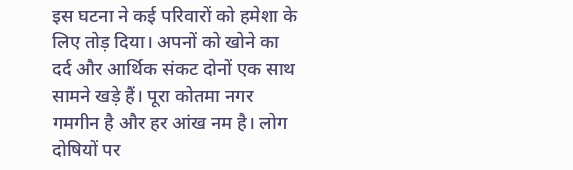इस घटना ने कई परिवारों को हमेशा के लिए तोड़ दिया। अपनों को खोने का दर्द और आर्थिक संकट दोनों एक साथ सामने खड़े हैं। पूरा कोतमा नगर गमगीन है और हर आंख नम है। लोग दोषियों पर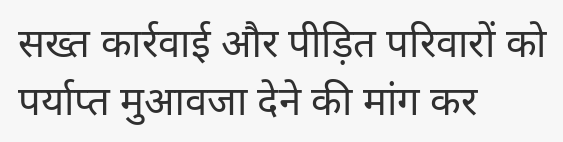सख्त कार्रवाई और पीड़ित परिवारों को पर्याप्त मुआवजा देने की मांग कर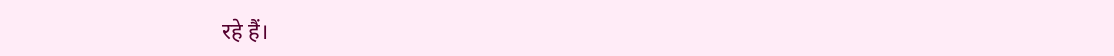रहे हैं।